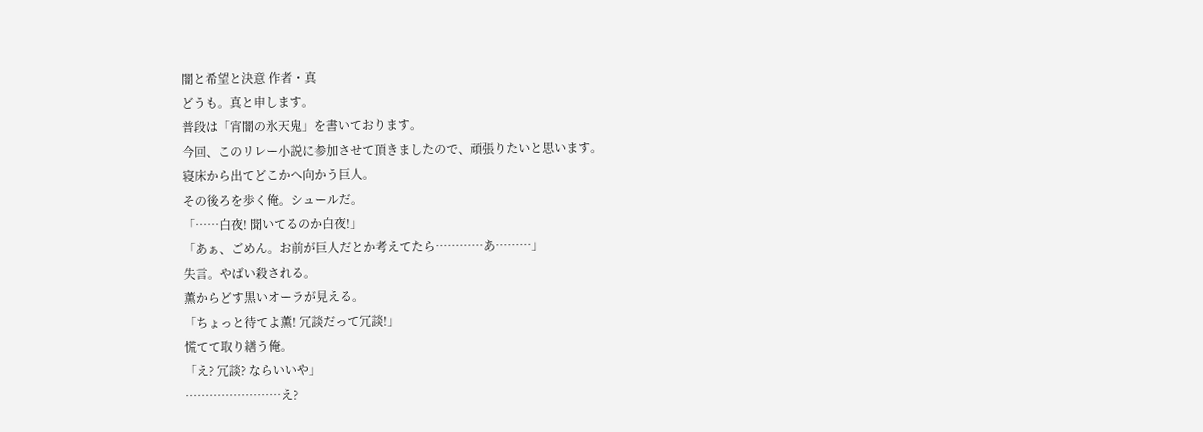闇と希望と決意 作者・真
どうも。真と申します。
普段は「宵闇の氷天鬼」を書いております。
今回、このリレー小説に参加させて頂きましたので、頑張りたいと思います。
寝床から出てどこかへ向かう巨人。
その後ろを歩く俺。シュールだ。
「……白夜! 聞いてるのか白夜!」
「あぁ、ごめん。お前が巨人だとか考えてたら…………あ………」
失言。やばい殺される。
薫からどす黒いオーラが見える。
「ちょっと待てよ薫! 冗談だって冗談!」
慌てて取り繕う俺。
「え? 冗談? ならいいや」
……………………え?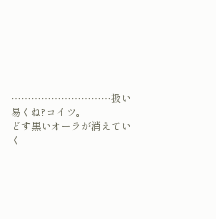…………………………扱い易くね?コイツ。
どす黒いオーラが消えていく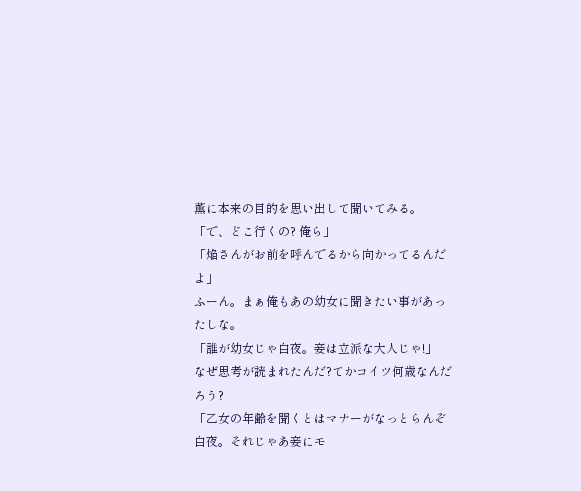薫に本来の目的を思い出して聞いてみる。
「で、どこ行くの? 俺ら」
「焔さんがお前を呼んでるから向かってるんだよ」
ふーん。まぁ俺もあの幼女に聞きたい事があったしな。
「誰が幼女じゃ白夜。妾は立派な大人じゃ!」
なぜ思考が読まれたんだ?てかコイツ何歳なんだろう?
「乙女の年齢を聞くとはマナーがなっとらんぞ白夜。それじゃあ妾にモ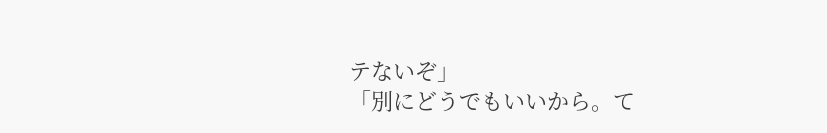テないぞ」
「別にどうでもいいから。て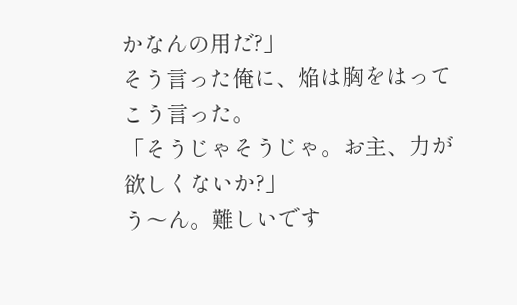かなんの用だ?」
そう言った俺に、焔は胸をはってこう言った。
「そうじゃそうじゃ。お主、力が欲しくないか?」
う〜ん。難しいです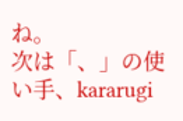ね。
次は「、」の使い手、kararugi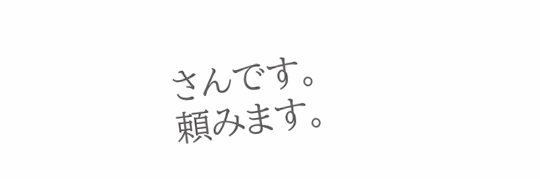さんです。
頼みます。